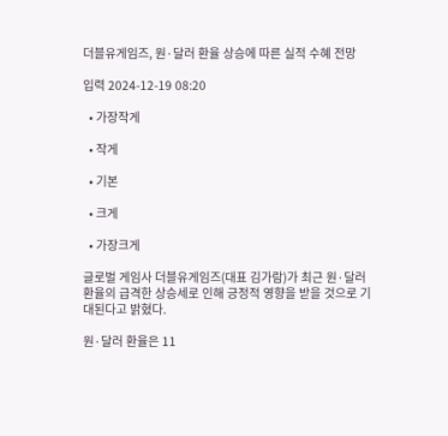더블유게임즈, 원·달러 환율 상승에 따른 실적 수혜 전망

입력 2024-12-19 08:20

  • 가장작게

  • 작게

  • 기본

  • 크게

  • 가장크게

글로벌 게임사 더블유게임즈(대표 김가람)가 최근 원·달러 환율의 급격한 상승세로 인해 긍정적 영향을 받을 것으로 기대된다고 밝혔다.

원·달러 환율은 11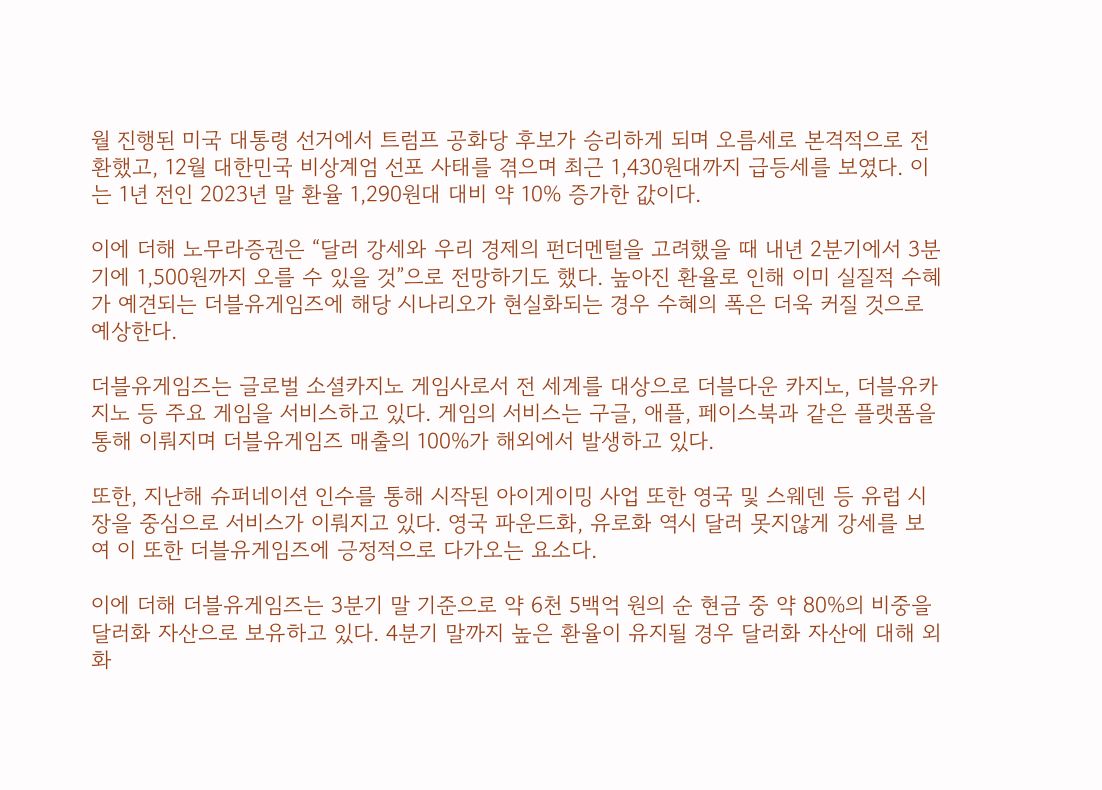월 진행된 미국 대통령 선거에서 트럼프 공화당 후보가 승리하게 되며 오름세로 본격적으로 전환했고, 12월 대한민국 비상계엄 선포 사태를 겪으며 최근 1,430원대까지 급등세를 보였다. 이는 1년 전인 2023년 말 환율 1,290원대 대비 약 10% 증가한 값이다.

이에 더해 노무라증권은 “달러 강세와 우리 경제의 펀더멘털을 고려했을 때 내년 2분기에서 3분기에 1,500원까지 오를 수 있을 것”으로 전망하기도 했다. 높아진 환율로 인해 이미 실질적 수혜가 예견되는 더블유게임즈에 해당 시나리오가 현실화되는 경우 수혜의 폭은 더욱 커질 것으로 예상한다.

더블유게임즈는 글로벌 소셜카지노 게임사로서 전 세계를 대상으로 더블다운 카지노, 더블유카지노 등 주요 게임을 서비스하고 있다. 게임의 서비스는 구글, 애플, 페이스북과 같은 플랫폼을 통해 이뤄지며 더블유게임즈 매출의 100%가 해외에서 발생하고 있다.

또한, 지난해 슈퍼네이션 인수를 통해 시작된 아이게이밍 사업 또한 영국 및 스웨덴 등 유럽 시장을 중심으로 서비스가 이뤄지고 있다. 영국 파운드화, 유로화 역시 달러 못지않게 강세를 보여 이 또한 더블유게임즈에 긍정적으로 다가오는 요소다.

이에 더해 더블유게임즈는 3분기 말 기준으로 약 6천 5백억 원의 순 현금 중 약 80%의 비중을 달러화 자산으로 보유하고 있다. 4분기 말까지 높은 환율이 유지될 경우 달러화 자산에 대해 외화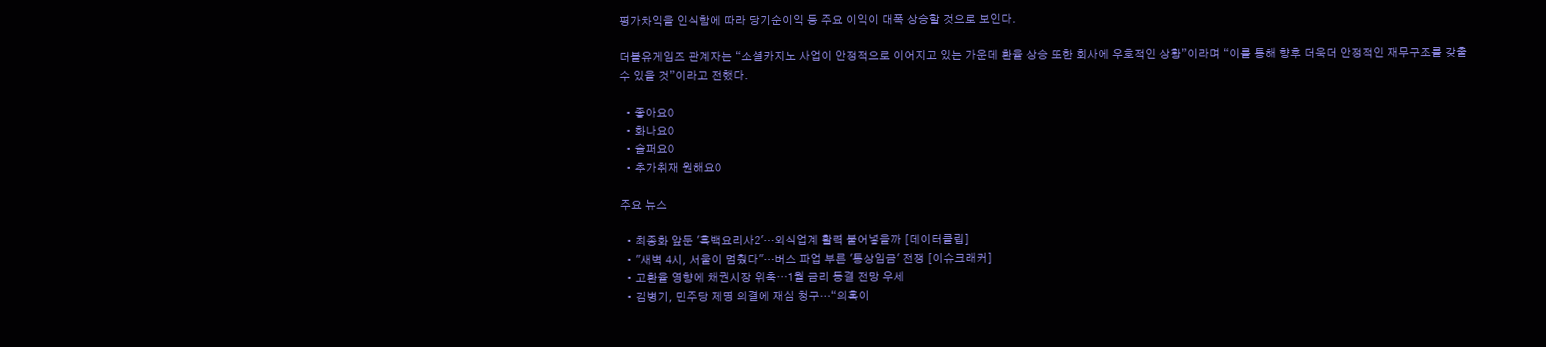평가차익을 인식함에 따라 당기순이익 등 주요 이익이 대폭 상승할 것으로 보인다.

더블유게임즈 관계자는 “소셜카지노 사업이 안정적으로 이어지고 있는 가운데 환율 상승 또한 회사에 우호적인 상황”이라며 “이를 통해 향후 더욱더 안정적인 재무구조를 갖출 수 있을 것”이라고 전했다.

  • 좋아요0
  • 화나요0
  • 슬퍼요0
  • 추가취재 원해요0

주요 뉴스

  • 최종화 앞둔 '흑백요리사2'…외식업계 활력 불어넣을까 [데이터클립]
  • "새벽 4시, 서울이 멈췄다"…버스 파업 부른 '통상임금' 전쟁 [이슈크래커]
  • 고환율 영향에 채권시장 위축⋯1월 금리 동결 전망 우세
  • 김병기, 민주당 제명 의결에 재심 청구…“의혹이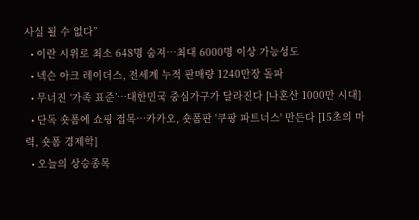사실 될 수 없다”
  • 이란 시위로 최소 648명 숨져…최대 6000명 이상 가능성도
  • 넥슨 아크 레이더스, 전세계 누적 판매량 1240만장 돌파
  • 무너진 ‘가족 표준’…대한민국 중심가구가 달라진다 [나혼산 1000만 시대]
  • 단독 숏폼에 쇼핑 접목…카카오, 숏폼판 '쿠팡 파트너스' 만든다 [15초의 마력, 숏폼 경제학]
  • 오늘의 상승종목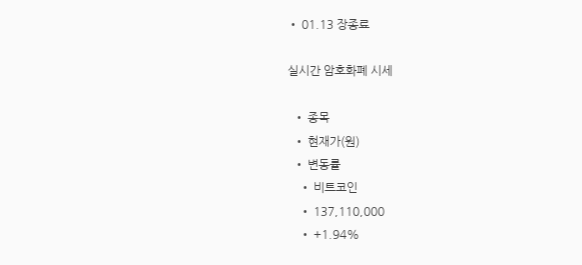• 01.13 장종료

실시간 암호화폐 시세

  • 종목
  • 현재가(원)
  • 변동률
    • 비트코인
    • 137,110,000
    • +1.94%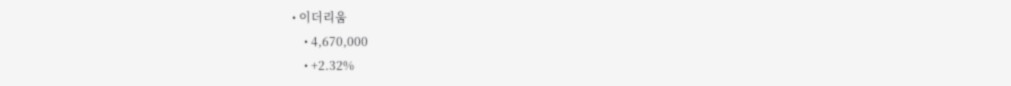• 이더리움
    • 4,670,000
    • +2.32%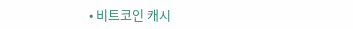• 비트코인 캐시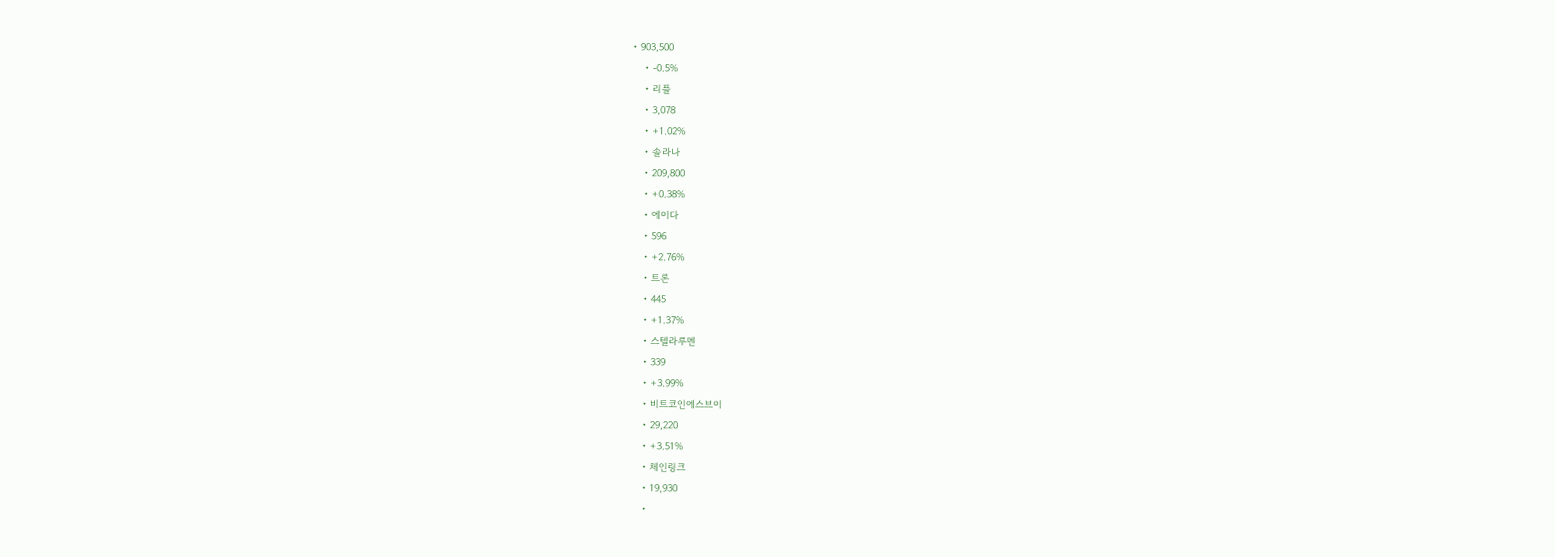• 903,500
    • -0.5%
    • 리플
    • 3,078
    • +1.02%
    • 솔라나
    • 209,800
    • +0.38%
    • 에이다
    • 596
    • +2.76%
    • 트론
    • 445
    • +1.37%
    • 스텔라루멘
    • 339
    • +3.99%
    • 비트코인에스브이
    • 29,220
    • +3.51%
    • 체인링크
    • 19,930
    •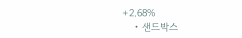+2.68%
    • 샌드박스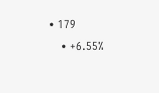• 179
    • +6.55%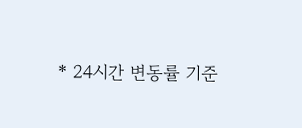* 24시간 변동률 기준